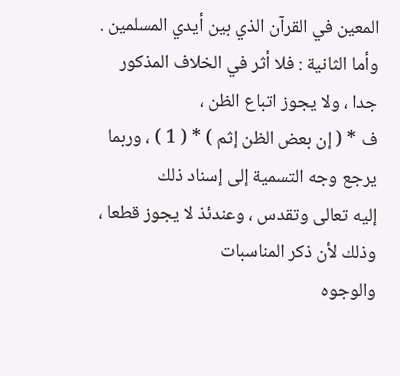المعين في القرآن الذي بين أيدي المسلمين .
وأما الثانية : فلا أثر في الخلاف المذكور جدا ، ولا يجوز اتباع الظن ،
ف * ( إن بعض الظن إثم ) * ( 1 ) ، وربما يرجع وجه التسمية إلى إسناد ذلك
إليه تعالى وتقدس ، وعندئذ لا يجوز قطعا ، وذلك لأن ذكر المناسبات
والوجوه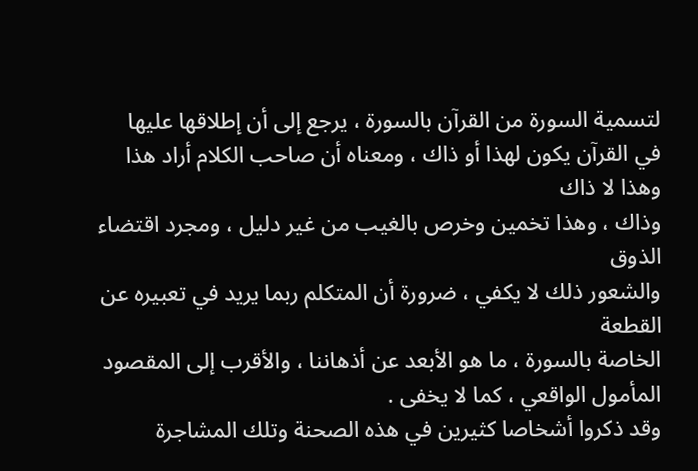لتسمية السورة من القرآن بالسورة ، يرجع إلى أن إطلاقها عليها
في القرآن يكون لهذا أو ذاك ، ومعناه أن صاحب الكلام أراد هذا وهذا لا ذاك
وذاك ، وهذا تخمين وخرص بالغيب من غير دليل ، ومجرد اقتضاء الذوق
والشعور ذلك لا يكفي ، ضرورة أن المتكلم ربما يريد في تعبيره عن القطعة
الخاصة بالسورة ، ما هو الأبعد عن أذهاننا ، والأقرب إلى المقصود
المأمول الواقعي ، كما لا يخفى .
وقد ذكروا أشخاصا كثيرين في هذه الصحنة وتلك المشاجرة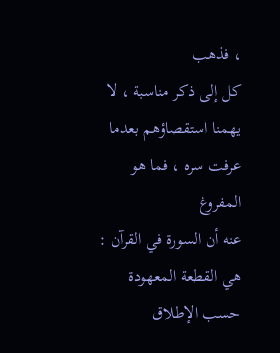، فذهب
كل إلى ذكر مناسبة ، لا يهمنا استقصاؤهم بعدما عرفت سره ، فما هو المفروغ
عنه أن السورة في القرآن : هي القطعة المعهودة حسب الإطلاق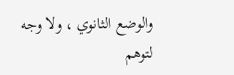والوضع الثانوي ، ولا وجه لتوهم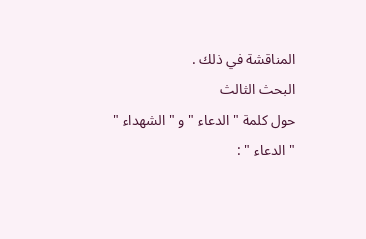المناقشة في ذلك .
البحث الثالث
حول كلمة " الدعاء " و " الشهداء "
" الدعاء " :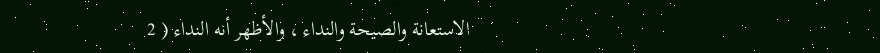الاستعانة والصيحة والنداء ، والأظهر أنه النداء ( 2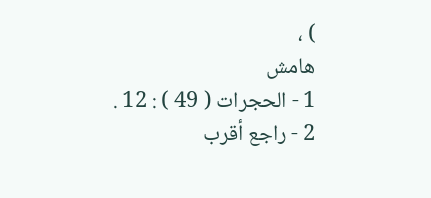) ،
هامش
1 - الحجرات ( 49 ) : 12 .
2 - راجع أقرب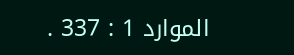الموارد 1 : 337 .